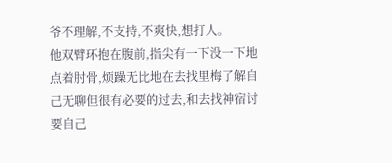爷不理解,不支持,不爽快,想打人。
他双臂环抱在腹前,指尖有一下没一下地点着肘骨,烦躁无比地在去找里梅了解自己无聊但很有必要的过去,和去找神宿讨要自己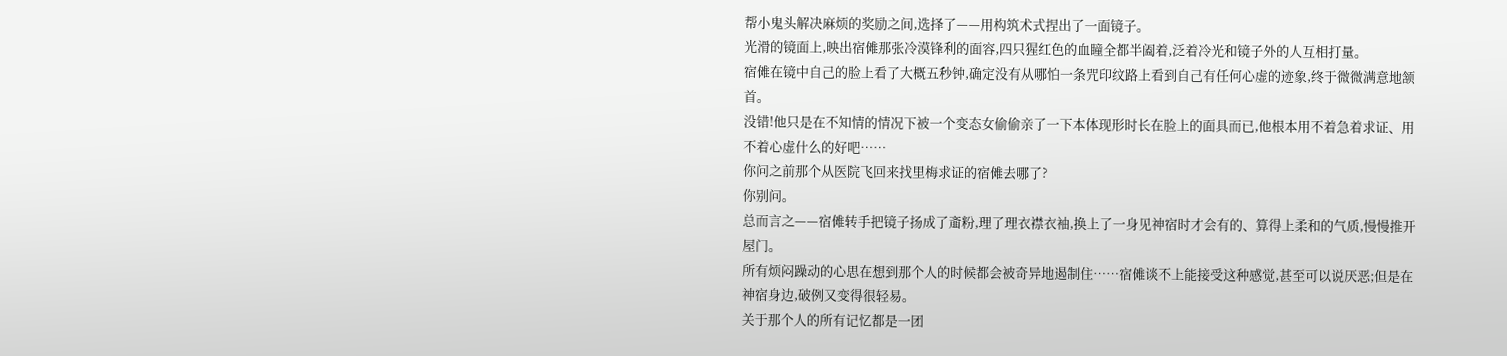帮小鬼头解决麻烦的奖励之间,选择了——用构筑术式捏出了一面镜子。
光滑的镜面上,映出宿傩那张冷漠锋利的面容,四只猩红色的血瞳全都半阖着,泛着冷光和镜子外的人互相打量。
宿傩在镜中自己的脸上看了大概五秒钟,确定没有从哪怕一条咒印纹路上看到自己有任何心虚的迹象,终于微微满意地颔首。
没错!他只是在不知情的情况下被一个变态女偷偷亲了一下本体现形时长在脸上的面具而已,他根本用不着急着求证、用不着心虚什么的好吧……
你问之前那个从医院飞回来找里梅求证的宿傩去哪了?
你别问。
总而言之——宿傩转手把镜子扬成了齑粉,理了理衣襟衣袖,换上了一身见神宿时才会有的、算得上柔和的气质,慢慢推开屋门。
所有烦闷躁动的心思在想到那个人的时候都会被奇异地遏制住……宿傩谈不上能接受这种感觉,甚至可以说厌恶;但是在神宿身边,破例又变得很轻易。
关于那个人的所有记忆都是一团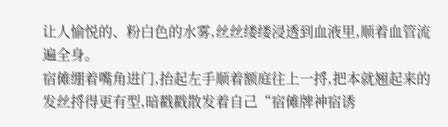让人愉悦的、粉白色的水雾,丝丝缕缕浸透到血液里,顺着血管流遍全身。
宿傩绷着嘴角进门,抬起左手顺着额庭往上一捋,把本就翘起来的发丝捋得更有型,暗戳戳散发着自己“宿傩牌神宿诱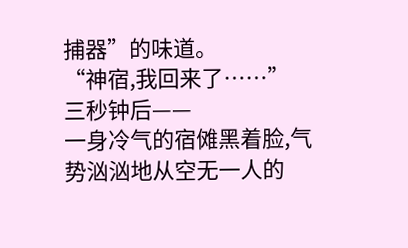捕器”的味道。
“神宿,我回来了……”
三秒钟后——
一身冷气的宿傩黑着脸,气势汹汹地从空无一人的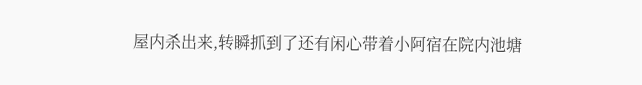屋内杀出来,转瞬抓到了还有闲心带着小阿宿在院内池塘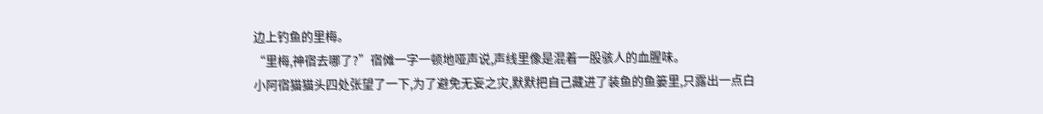边上钓鱼的里梅。
“里梅,神宿去哪了?”宿傩一字一顿地哑声说,声线里像是混着一股骇人的血腥味。
小阿宿猫猫头四处张望了一下,为了避免无妄之灾,默默把自己藏进了装鱼的鱼篓里,只露出一点白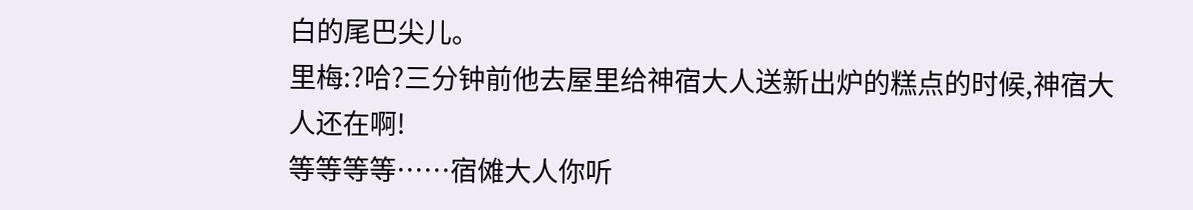白的尾巴尖儿。
里梅:?哈?三分钟前他去屋里给神宿大人送新出炉的糕点的时候,神宿大人还在啊!
等等等等……宿傩大人你听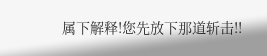属下解释!您先放下那道斩击!!